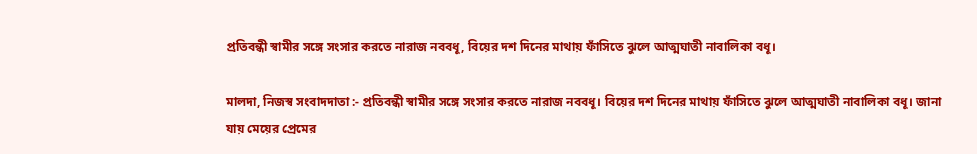প্রতিবন্ধী স্বামীর সঙ্গে সংসার করতে নারাজ নববধূ, বিয়ের দশ দিনের মাথায় ফাঁসিতে ঝুলে আত্মঘাতী নাবালিকা বধূ।

মালদা, নিজস্ব সংবাদদাতা :- প্রতিবন্ধী স্বামীর সঙ্গে সংসার করতে নারাজ নববধূ। বিয়ের দশ দিনের মাথায় ফাঁসিতে ঝুলে আত্মঘাতী নাবালিকা বধূ। জানা যায় মেয়ের প্রেমের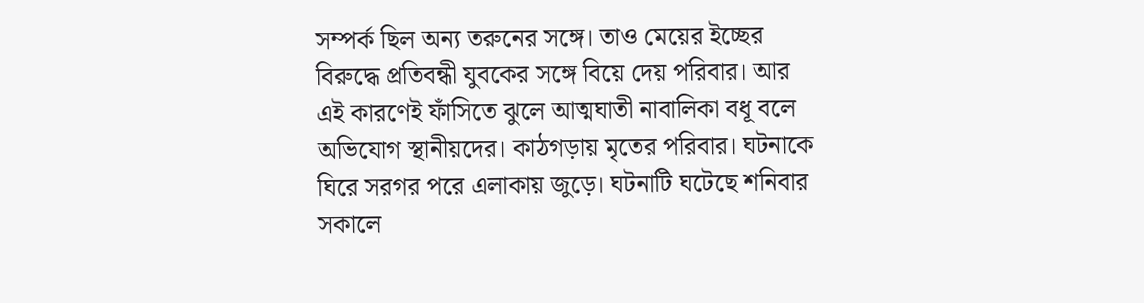সম্পর্ক ছিল অন্য তরুনের সঙ্গে। তাও মেয়ের ইচ্ছের বিরুদ্ধে প্রতিবন্ধী যুবকের সঙ্গে বিয়ে দেয় পরিবার। আর এই কারণেই ফাঁসিতে ঝুলে আত্মঘাতী নাবালিকা বধূ বলে অভিযোগ স্থানীয়দের। কাঠগড়ায় মৃতের পরিবার। ঘটনাকে ঘিরে সরগর পরে এলাকায় জুড়ে। ঘটনাটি ঘটেছে শনিবার সকালে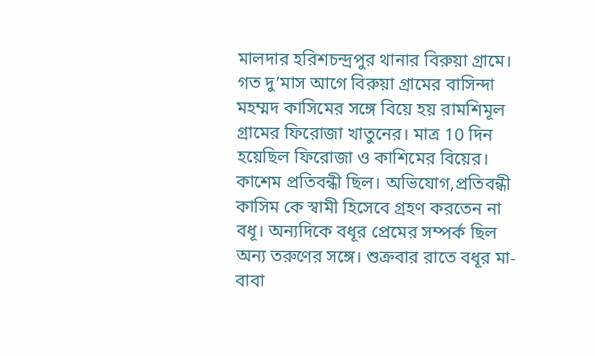মালদার হরিশচন্দ্রপুর থানার বিরুয়া গ্রামে। গত দু’মাস আগে বিরুয়া গ্রামের বাসিন্দা মহম্মদ কাসিমের সঙ্গে বিয়ে হয় রামশিমূল গ্রামের ফিরোজা খাতুনের। মাত্র 10 দিন হয়েছিল ফিরোজা ও কাশিমের বিয়ের। কাশেম প্রতিবন্ধী ছিল। অভিযোগ,প্রতিবন্ধী কাসিম কে স্বামী হিসেবে গ্রহণ করতেন না বধূ। অন্যদিকে বধূর প্রেমের সম্পর্ক ছিল অন্য তরুণের সঙ্গে। শুক্রবার রাতে বধূর মা-বাবা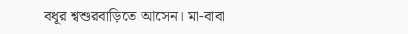বধূর শ্বশুরবাড়িতে আসেন। মা-বাবা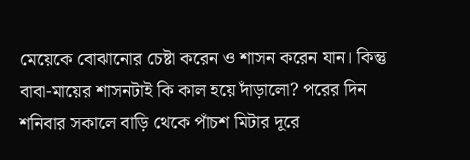মেয়েকে বোঝানোর চেষ্টা করেন ও শাসন করেন যান। কিন্তু বাবা-মায়ের শাসনটাই কি কাল হয়ে দাঁড়ালো? পরের দিন শনিবার সকালে বাড়ি থেকে পাঁচশ মিটার দূরে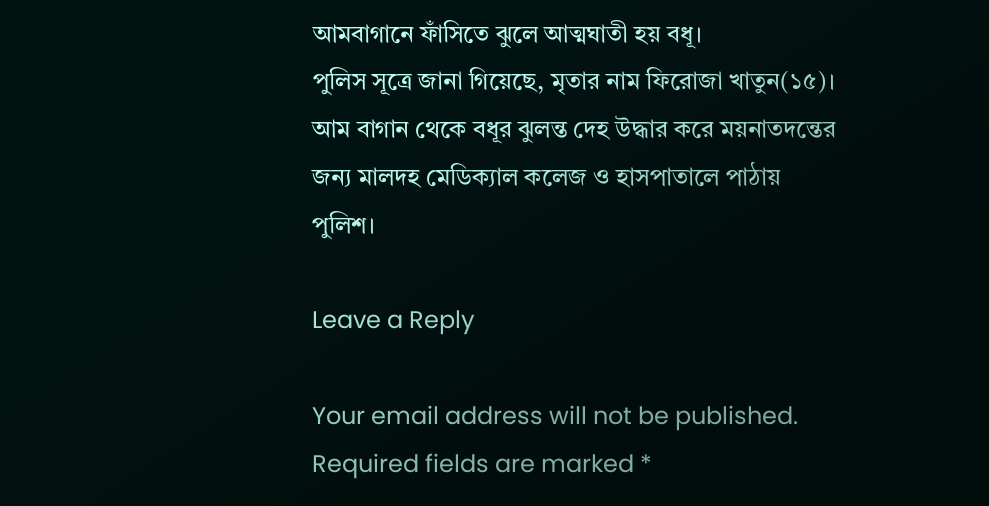আমবাগানে ফাঁসিতে ঝুলে আত্মঘাতী হয় বধূ।
পুলিস সূত্রে জানা গিয়েছে, মৃতার নাম ফিরোজা খাতুন(১৫)। আম বাগান থেকে বধূর ঝুলন্ত দেহ উদ্ধার করে ময়নাতদন্তের জন্য মালদহ মেডিক্যাল কলেজ ও হাসপাতালে পাঠায় পুলিশ।

Leave a Reply

Your email address will not be published. Required fields are marked *